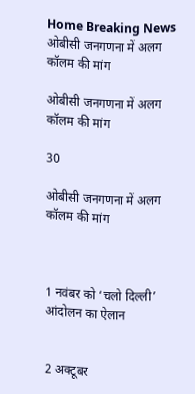Home Breaking News ओबीसी जनगणना में अलग कॉलम की मांग

ओबीसी जनगणना में अलग कॉलम की मांग

30

ओबीसी जनगणना में अलग कॉलम की मांग



1 नवंबर को ‘चलो दिल्ली’ आंदोलन का ऐलान


2 अक्टूबर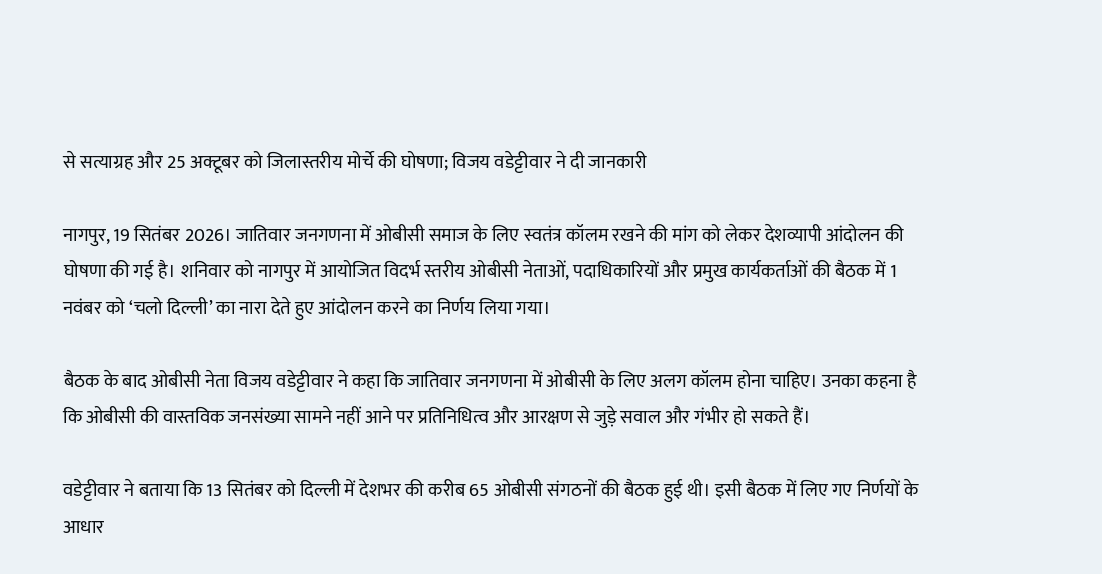से सत्याग्रह और 25 अक्टूबर को जिलास्तरीय मोर्चे की घोषणा; विजय वडेट्टीवार ने दी जानकारी

नागपुर, 19 सितंबर 2026। जातिवार जनगणना में ओबीसी समाज के लिए स्वतंत्र कॉलम रखने की मांग को लेकर देशव्यापी आंदोलन की घोषणा की गई है। शनिवार को नागपुर में आयोजित विदर्भ स्तरीय ओबीसी नेताओं, पदाधिकारियों और प्रमुख कार्यकर्ताओं की बैठक में 1 नवंबर को ‘चलो दिल्ली’ का नारा देते हुए आंदोलन करने का निर्णय लिया गया।

बैठक के बाद ओबीसी नेता विजय वडेट्टीवार ने कहा कि जातिवार जनगणना में ओबीसी के लिए अलग कॉलम होना चाहिए। उनका कहना है कि ओबीसी की वास्तविक जनसंख्या सामने नहीं आने पर प्रतिनिधित्व और आरक्षण से जुड़े सवाल और गंभीर हो सकते हैं।

वडेट्टीवार ने बताया कि 13 सितंबर को दिल्ली में देशभर की करीब 65 ओबीसी संगठनों की बैठक हुई थी। इसी बैठक में लिए गए निर्णयों के आधार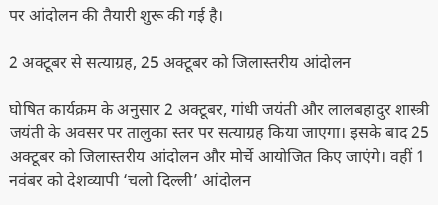पर आंदोलन की तैयारी शुरू की गई है।

2 अक्टूबर से सत्याग्रह, 25 अक्टूबर को जिलास्तरीय आंदोलन

घोषित कार्यक्रम के अनुसार 2 अक्टूबर, गांधी जयंती और लालबहादुर शास्त्री जयंती के अवसर पर तालुका स्तर पर सत्याग्रह किया जाएगा। इसके बाद 25 अक्टूबर को जिलास्तरीय आंदोलन और मोर्चे आयोजित किए जाएंगे। वहीं 1 नवंबर को देशव्यापी ‘चलो दिल्ली’ आंदोलन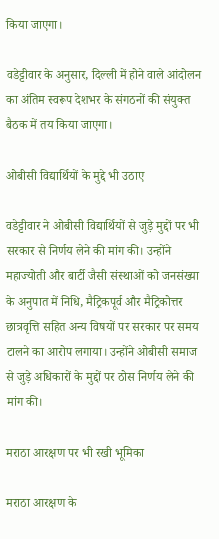किया जाएगा।

वडेट्टीवार के अनुसार, दिल्ली में होने वाले आंदोलन का अंतिम स्वरूप देशभर के संगठनों की संयुक्त बैठक में तय किया जाएगा।

ओबीसी विद्यार्थियों के मुद्दे भी उठाए

वडेट्टीवार ने ओबीसी विद्यार्थियों से जुड़े मुद्दों पर भी सरकार से निर्णय लेने की मांग की। उन्होंने महाज्योती और बार्टी जैसी संस्थाओं को जनसंख्या के अनुपात में निधि, मैट्रिकपूर्व और मैट्रिकोत्तर छात्रवृत्ति सहित अन्य विषयों पर सरकार पर समय टालने का आरोप लगाया। उन्होंने ओबीसी समाज से जुड़े अधिकारों के मुद्दों पर ठोस निर्णय लेने की मांग की।

मराठा आरक्षण पर भी रखी भूमिका

मराठा आरक्षण के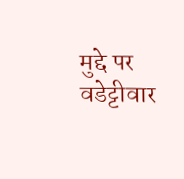मुद्दे पर वडेट्टीवार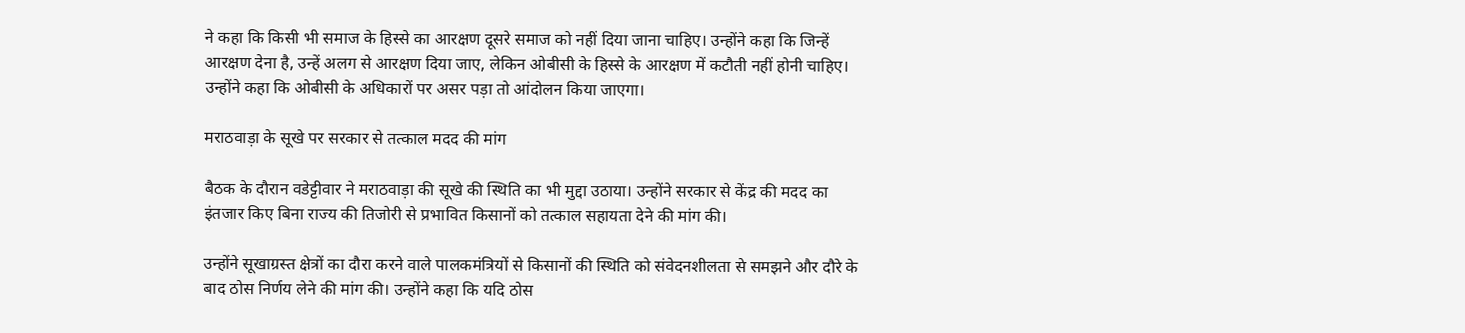ने कहा कि किसी भी समाज के हिस्से का आरक्षण दूसरे समाज को नहीं दिया जाना चाहिए। उन्होंने कहा कि जिन्हें आरक्षण देना है, उन्हें अलग से आरक्षण दिया जाए, लेकिन ओबीसी के हिस्से के आरक्षण में कटौती नहीं होनी चाहिए। उन्होंने कहा कि ओबीसी के अधिकारों पर असर पड़ा तो आंदोलन किया जाएगा।

मराठवाड़ा के सूखे पर सरकार से तत्काल मदद की मांग

बैठक के दौरान वडेट्टीवार ने मराठवाड़ा की सूखे की स्थिति का भी मुद्दा उठाया। उन्होंने सरकार से केंद्र की मदद का इंतजार किए बिना राज्य की तिजोरी से प्रभावित किसानों को तत्काल सहायता देने की मांग की।

उन्होंने सूखाग्रस्त क्षेत्रों का दौरा करने वाले पालकमंत्रियों से किसानों की स्थिति को संवेदनशीलता से समझने और दौरे के बाद ठोस निर्णय लेने की मांग की। उन्होंने कहा कि यदि ठोस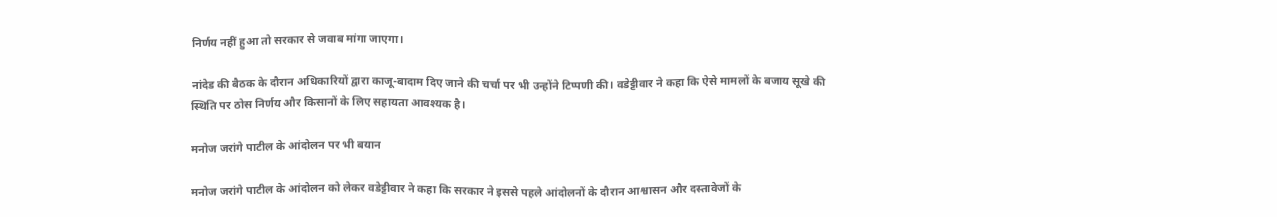निर्णय नहीं हुआ तो सरकार से जवाब मांगा जाएगा।

नांदेड की बैठक के दौरान अधिकारियों द्वारा काजू-बादाम दिए जाने की चर्चा पर भी उन्होंने टिप्पणी की। वडेट्टीवार ने कहा कि ऐसे मामलों के बजाय सूखे की स्थिति पर ठोस निर्णय और किसानों के लिए सहायता आवश्यक है।

मनोज जरांगे पाटील के आंदोलन पर भी बयान

मनोज जरांगे पाटील के आंदोलन को लेकर वडेट्टीवार ने कहा कि सरकार ने इससे पहले आंदोलनों के दौरान आश्वासन और दस्तावेजों के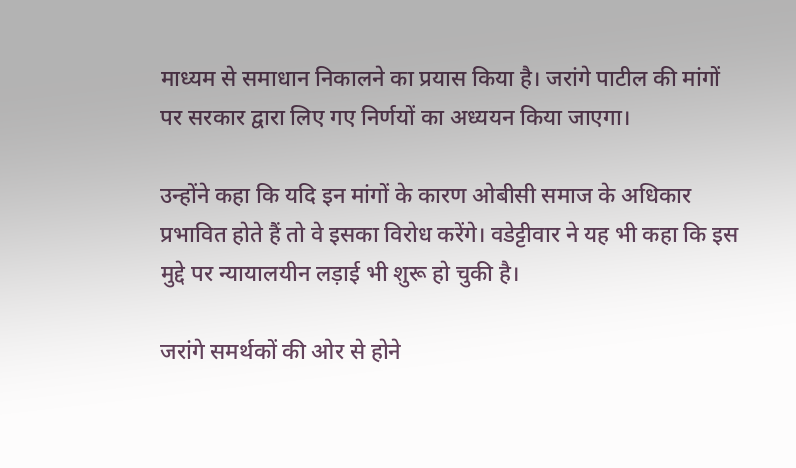माध्यम से समाधान निकालने का प्रयास किया है। जरांगे पाटील की मांगों पर सरकार द्वारा लिए गए निर्णयों का अध्ययन किया जाएगा।

उन्होंने कहा कि यदि इन मांगों के कारण ओबीसी समाज के अधिकार प्रभावित होते हैं तो वे इसका विरोध करेंगे। वडेट्टीवार ने यह भी कहा कि इस मुद्दे पर न्यायालयीन लड़ाई भी शुरू हो चुकी है।

जरांगे समर्थकों की ओर से होने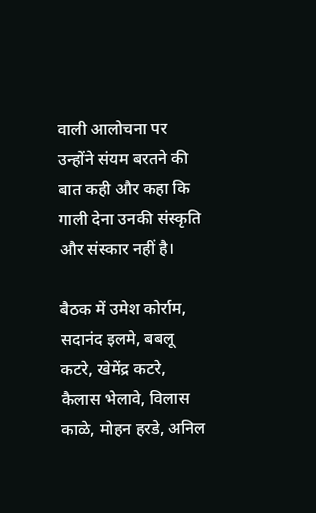वाली आलोचना पर उन्होंने संयम बरतने की बात कही और कहा कि गाली देना उनकी संस्कृति और संस्कार नहीं है।

बैठक में उमेश कोर्राम, सदानंद इलमे, बबलू कटरे, खेमेंद्र कटरे, कैलास भेलावे, विलास काळे, मोहन हरडे, अनिल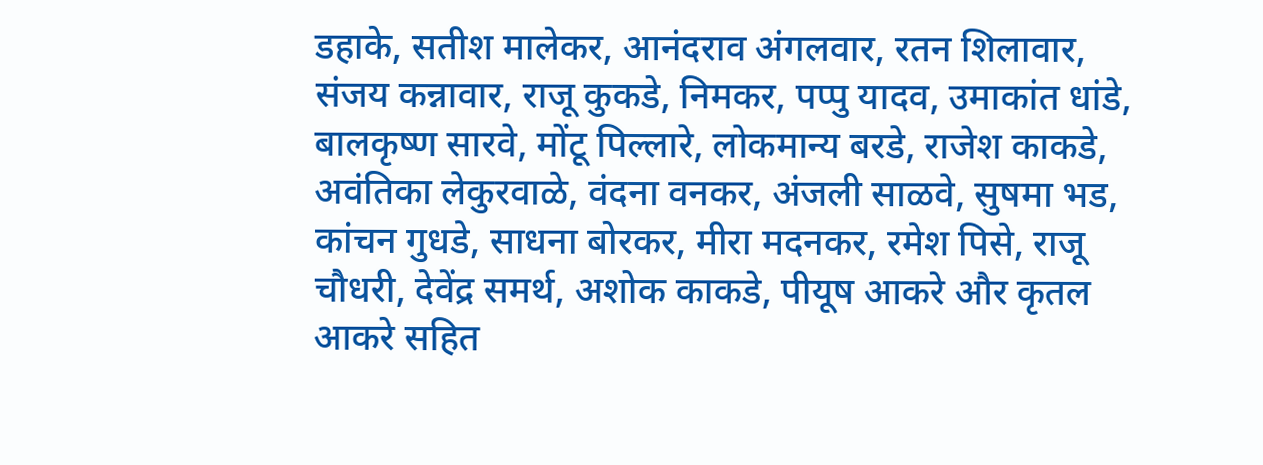डहाके, सतीश मालेकर, आनंदराव अंगलवार, रतन शिलावार, संजय कन्नावार, राजू कुकडे, निमकर, पप्पु यादव, उमाकांत धांडे, बालकृष्ण सारवे, मोंटू पिल्लारे, लोकमान्य बरडे, राजेश काकडे, अवंतिका लेकुरवाळे, वंदना वनकर, अंजली साळवे, सुषमा भड, कांचन गुधडे, साधना बोरकर, मीरा मदनकर, रमेश पिसे, राजू चौधरी, देवेंद्र समर्थ, अशोक काकडे, पीयूष आकरे और कृतल आकरे सहित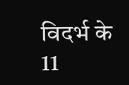विदर्भ के 11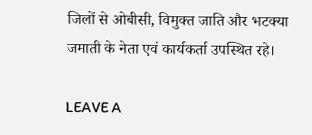जिलों से ओबीसी, विमुक्त जाति और भटक्या जमाती के नेता एवं कार्यकर्ता उपस्थित रहे।

LEAVE A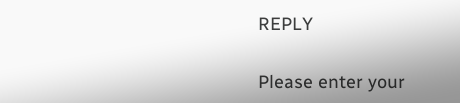REPLY

Please enter your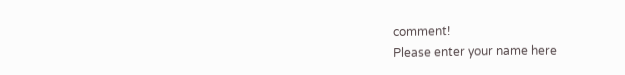comment!
Please enter your name here